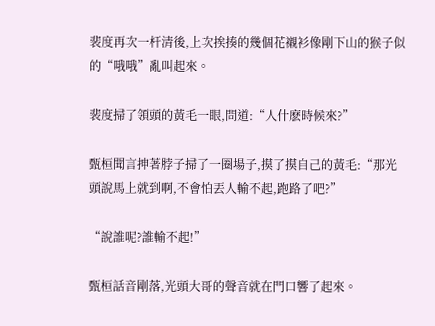裴度再次一杆清後,上次挨揍的幾個花襯衫像剛下山的猴子似的“哦哦”亂叫起來。

裴度掃了領頭的黃毛一眼,問道:“人什麽時候來?”

甄桓聞言抻著脖子掃了一圈場子,摸了摸自己的黃毛:“那光頭說馬上就到啊,不會怕丟人輸不起,跑路了吧?”

“說誰呢?誰輸不起!”

甄桓話音剛落,光頭大哥的聲音就在門口響了起來。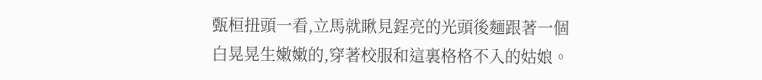甄桓扭頭一看,立馬就瞅見鋥亮的光頭後麵跟著一個白晃晃生嫩嫩的,穿著校服和這裏格格不入的姑娘。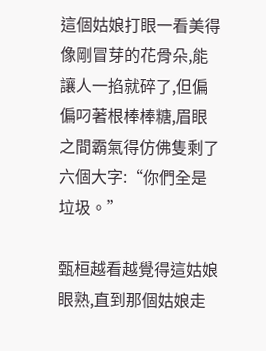這個姑娘打眼一看美得像剛冒芽的花骨朵,能讓人一掐就碎了,但偏偏叼著根棒棒糖,眉眼之間霸氣得仿佛隻剩了六個大字:“你們全是垃圾。”

甄桓越看越覺得這姑娘眼熟,直到那個姑娘走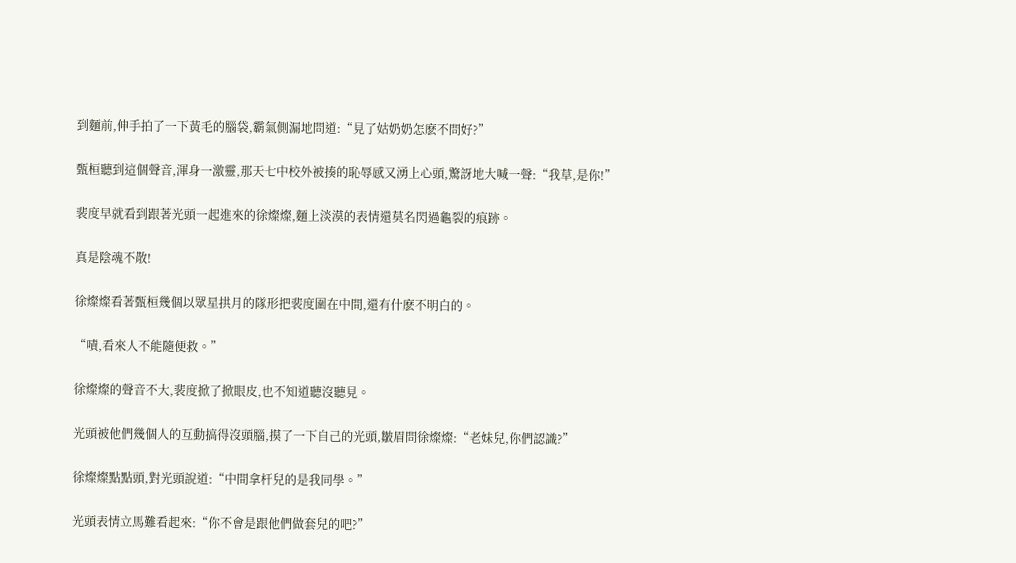到麵前,伸手拍了一下黃毛的腦袋,霸氣側漏地問道:“見了姑奶奶怎麽不問好?”

甄桓聽到這個聲音,渾身一激靈,那天七中校外被揍的恥辱感又湧上心頭,驚訝地大喊一聲:“我草,是你!”

裴度早就看到跟著光頭一起進來的徐燦燦,麵上淡漠的表情還莫名閃過龜裂的痕跡。

真是陰魂不散!

徐燦燦看著甄桓幾個以眾星拱月的隊形把裴度圍在中間,還有什麽不明白的。

“嘖,看來人不能隨便救。”

徐燦燦的聲音不大,裴度掀了掀眼皮,也不知道聽沒聽見。

光頭被他們幾個人的互動搞得沒頭腦,摸了一下自己的光頭,皺眉問徐燦燦:“老妹兒,你們認識?”

徐燦燦點點頭,對光頭說道:“中間拿杆兒的是我同學。”

光頭表情立馬難看起來:“你不會是跟他們做套兒的吧?”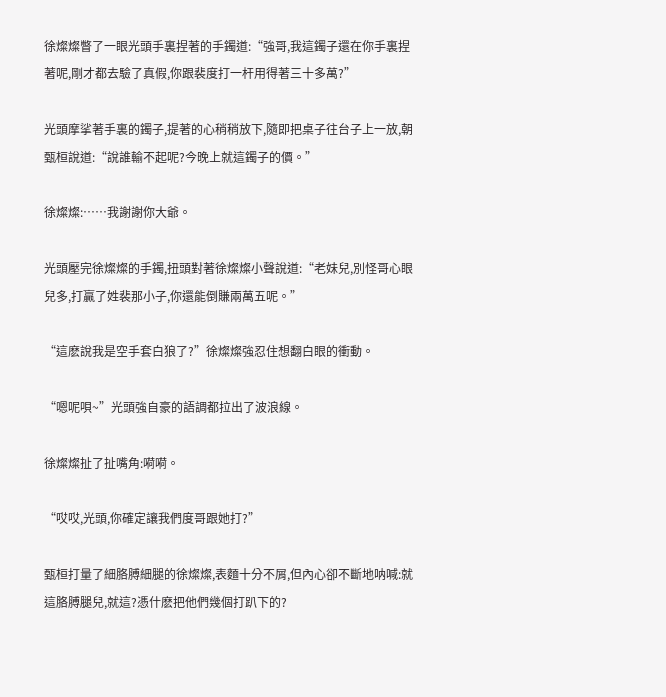徐燦燦瞥了一眼光頭手裏捏著的手鐲道:“強哥,我這鐲子還在你手裏捏著呢,剛才都去驗了真假,你跟裴度打一杆用得著三十多萬?”

光頭摩挲著手裏的鐲子,提著的心稍稍放下,隨即把桌子往台子上一放,朝甄桓說道:“說誰輸不起呢?今晚上就這鐲子的價。”

徐燦燦:……我謝謝你大爺。

光頭壓完徐燦燦的手鐲,扭頭對著徐燦燦小聲說道:“老妹兒,別怪哥心眼兒多,打贏了姓裴那小子,你還能倒賺兩萬五呢。”

“這麽說我是空手套白狼了?”徐燦燦強忍住想翻白眼的衝動。

“嗯呢唄~”光頭強自豪的語調都拉出了波浪線。

徐燦燦扯了扯嘴角:嗬嗬。

“哎哎,光頭,你確定讓我們度哥跟她打?”

甄桓打量了細胳膊細腿的徐燦燦,表麵十分不屑,但內心卻不斷地呐喊:就這胳膊腿兒,就這?憑什麽把他們幾個打趴下的?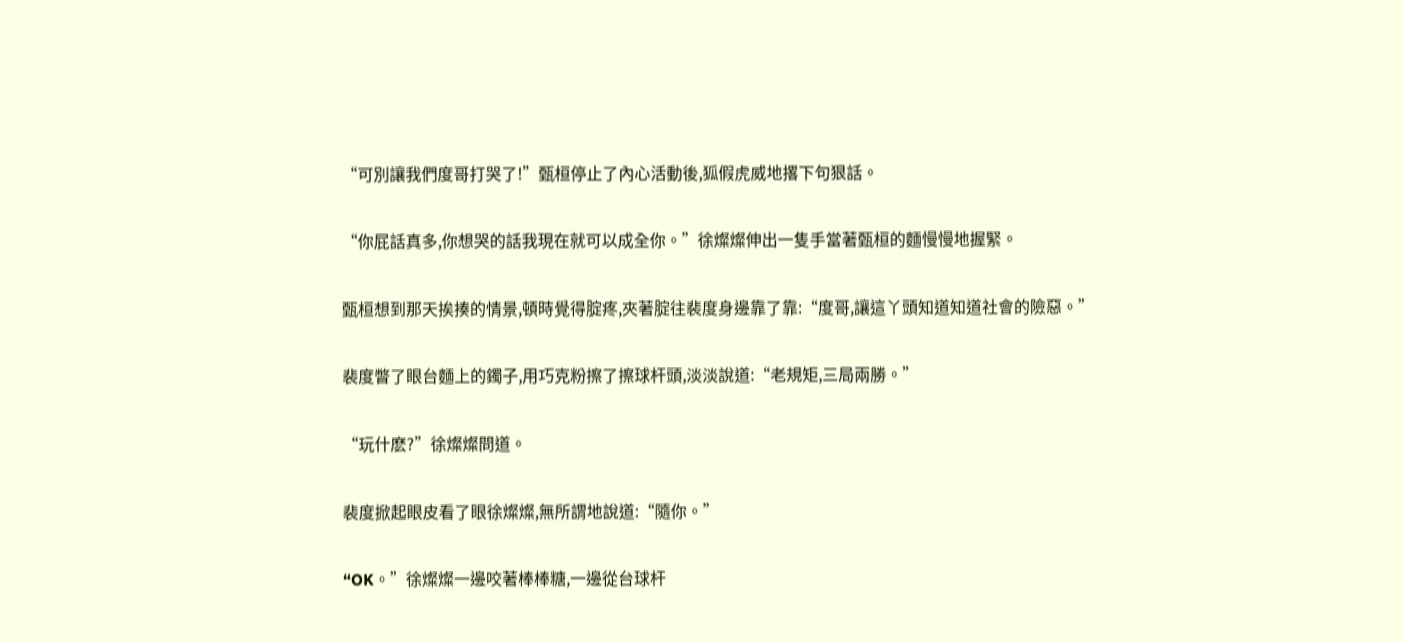“可別讓我們度哥打哭了!”甄桓停止了內心活動後,狐假虎威地撂下句狠話。

“你屁話真多,你想哭的話我現在就可以成全你。”徐燦燦伸出一隻手當著甄桓的麵慢慢地握緊。

甄桓想到那天挨揍的情景,頓時覺得腚疼,夾著腚往裴度身邊靠了靠:“度哥,讓這丫頭知道知道社會的險惡。”

裴度瞥了眼台麵上的鐲子,用巧克粉擦了擦球杆頭,淡淡說道:“老規矩,三局兩勝。”

“玩什麽?”徐燦燦問道。

裴度掀起眼皮看了眼徐燦燦,無所謂地說道:“隨你。”

“OK。”徐燦燦一邊咬著棒棒糖,一邊從台球杆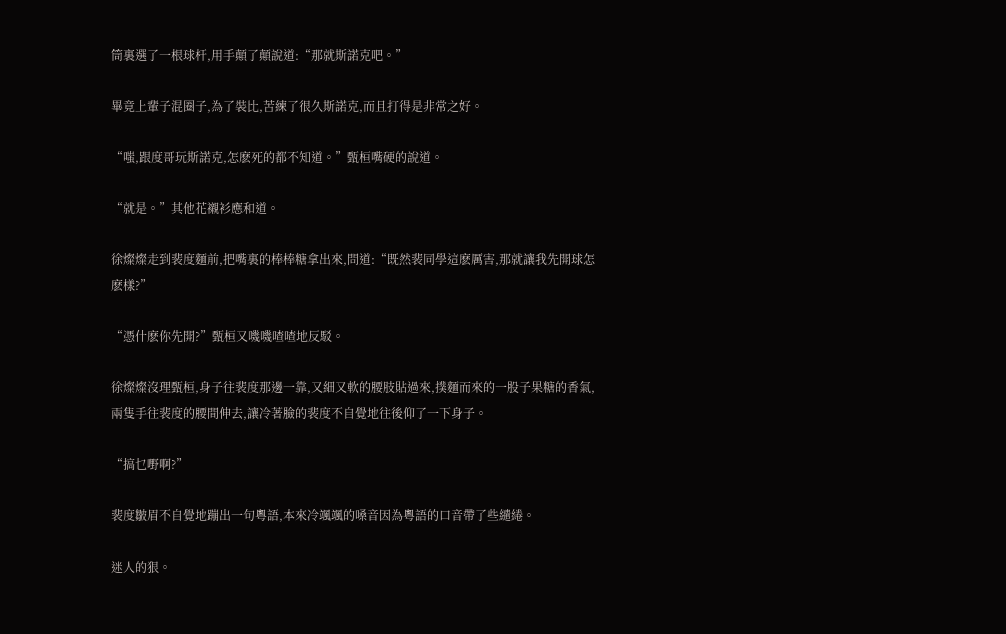筒裏選了一根球杆,用手顛了顛說道:“那就斯諾克吧。”

畢竟上輩子混圈子,為了裝比,苦練了很久斯諾克,而且打得是非常之好。

“嗤,跟度哥玩斯諾克,怎麽死的都不知道。”甄桓嘴硬的說道。

“就是。”其他花襯衫應和道。

徐燦燦走到裴度麵前,把嘴裏的棒棒糖拿出來,問道:“既然裴同學這麽厲害,那就讓我先開球怎麽樣?”

“憑什麽你先開?”甄桓又嘰嘰喳喳地反駁。

徐燦燦沒理甄桓,身子往裴度那邊一靠,又細又軟的腰肢貼過來,撲麵而來的一股子果糖的香氣,兩隻手往裴度的腰間伸去,讓冷著臉的裴度不自覺地往後仰了一下身子。

“搞乜嘢啊?”

裴度皺眉不自覺地蹦出一句粵語,本來冷颯颯的嗓音因為粵語的口音帶了些繾綣。

迷人的狠。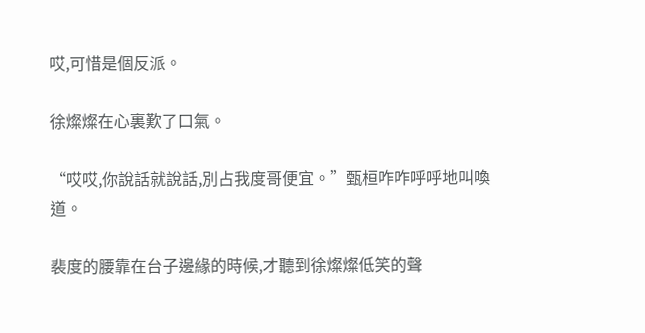哎,可惜是個反派。

徐燦燦在心裏歎了口氣。

“哎哎,你說話就說話,別占我度哥便宜。”甄桓咋咋呼呼地叫喚道。

裴度的腰靠在台子邊緣的時候,才聽到徐燦燦低笑的聲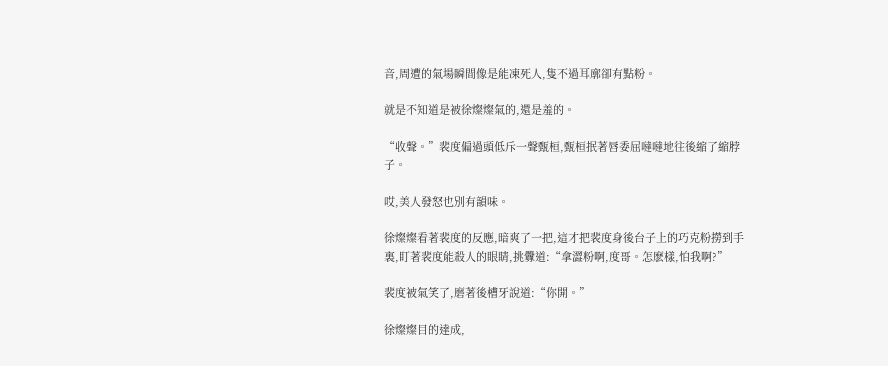音,周遭的氣場瞬間像是能凍死人,隻不過耳廓卻有點粉。

就是不知道是被徐燦燦氣的,還是羞的。

“收聲。”裴度偏過頭低斥一聲甄桓,甄桓抿著唇委屈噠噠地往後縮了縮脖子。

哎,美人發怒也別有韻味。

徐燦燦看著裴度的反應,暗爽了一把,這才把裴度身後台子上的巧克粉撈到手裏,盯著裴度能殺人的眼睛,挑釁道:“拿澀粉啊,度哥。怎麽樣,怕我啊?”

裴度被氣笑了,磨著後槽牙說道:“你開。”

徐燦燦目的達成,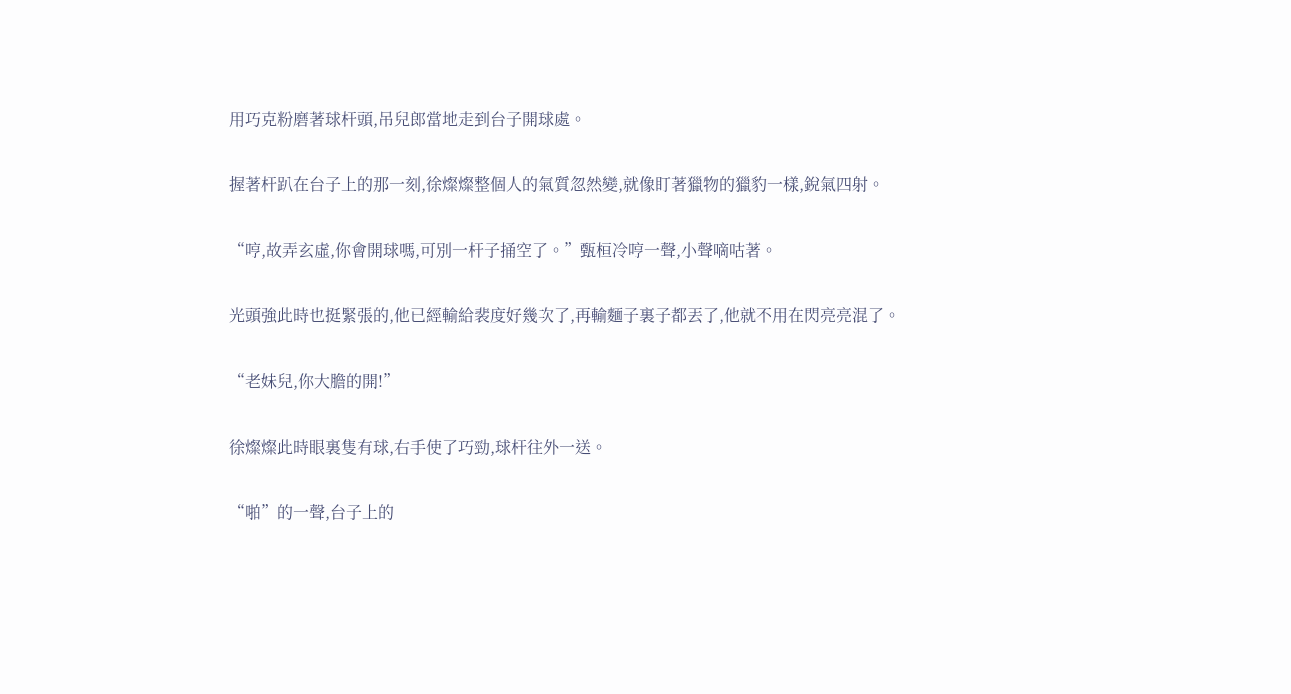用巧克粉磨著球杆頭,吊兒郎當地走到台子開球處。

握著杆趴在台子上的那一刻,徐燦燦整個人的氣質忽然變,就像盯著獵物的獵豹一樣,銳氣四射。

“哼,故弄玄虛,你會開球嗎,可別一杆子捅空了。”甄桓冷哼一聲,小聲嘀咕著。

光頭強此時也挺緊張的,他已經輸給裴度好幾次了,再輸麵子裏子都丟了,他就不用在閃亮亮混了。

“老妹兒,你大膽的開!”

徐燦燦此時眼裏隻有球,右手使了巧勁,球杆往外一送。

“啪”的一聲,台子上的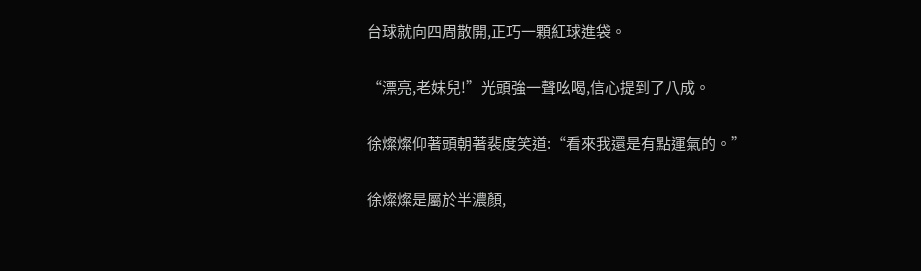台球就向四周散開,正巧一顆紅球進袋。

“漂亮,老妹兒!”光頭強一聲吆喝,信心提到了八成。

徐燦燦仰著頭朝著裴度笑道:“看來我還是有點運氣的。”

徐燦燦是屬於半濃顏,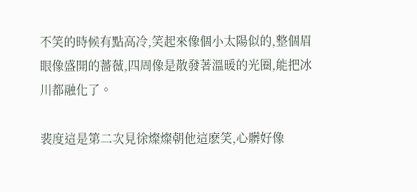不笑的時候有點高冷,笑起來像個小太陽似的,整個眉眼像盛開的薔薇,四周像是散發著溫暖的光圈,能把冰川都融化了。

裴度這是第二次見徐燦燦朝他這麽笑,心髒好像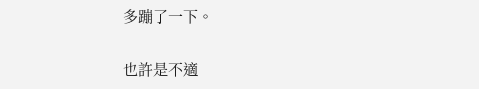多蹦了一下。

也許是不適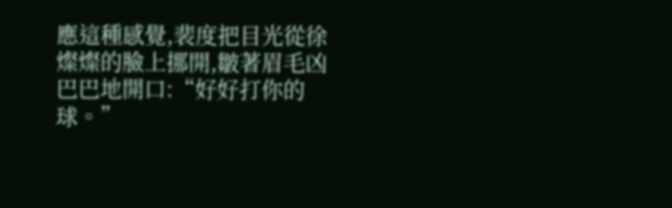應這種感覺,裴度把目光從徐燦燦的臉上挪開,皺著眉毛凶巴巴地開口:“好好打你的球。”